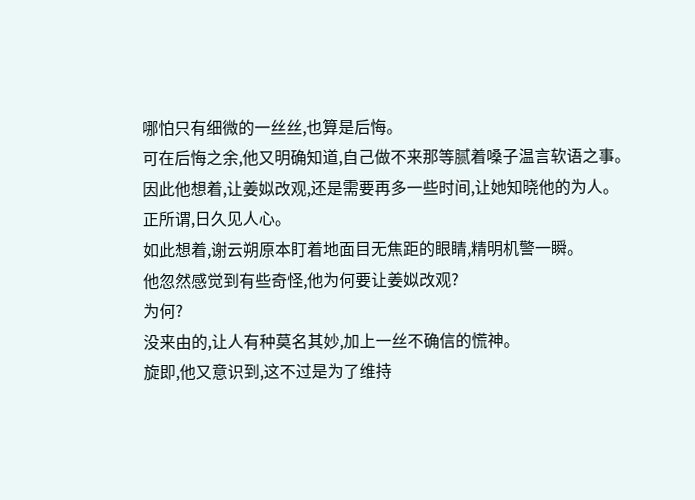哪怕只有细微的一丝丝,也算是后悔。
可在后悔之余,他又明确知道,自己做不来那等腻着嗓子温言软语之事。
因此他想着,让姜姒改观,还是需要再多一些时间,让她知晓他的为人。
正所谓,日久见人心。
如此想着,谢云朔原本盯着地面目无焦距的眼睛,精明机警一瞬。
他忽然感觉到有些奇怪,他为何要让姜姒改观?
为何?
没来由的,让人有种莫名其妙,加上一丝不确信的慌神。
旋即,他又意识到,这不过是为了维持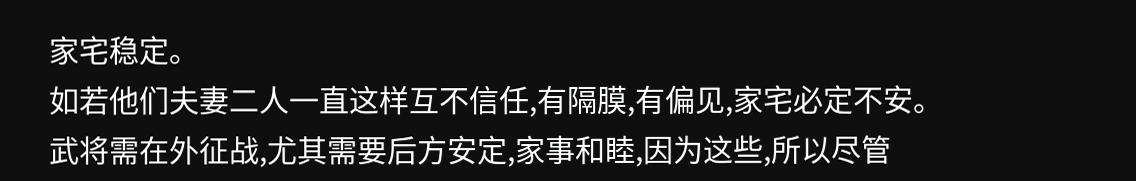家宅稳定。
如若他们夫妻二人一直这样互不信任,有隔膜,有偏见,家宅必定不安。
武将需在外征战,尤其需要后方安定,家事和睦,因为这些,所以尽管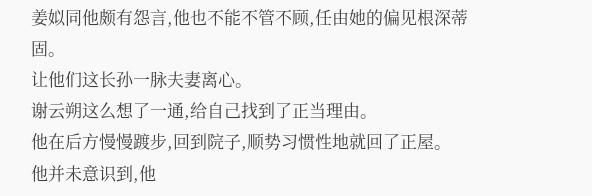姜姒同他颇有怨言,他也不能不管不顾,任由她的偏见根深蒂固。
让他们这长孙一脉夫妻离心。
谢云朔这么想了一通,给自己找到了正当理由。
他在后方慢慢踱步,回到院子,顺势习惯性地就回了正屋。
他并未意识到,他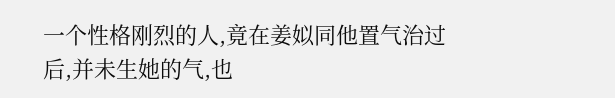一个性格刚烈的人,竟在姜姒同他置气治过后,并未生她的气,也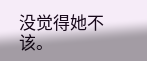没觉得她不该。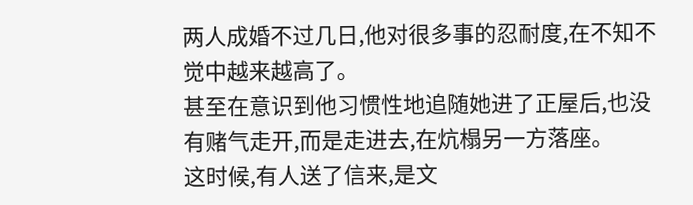两人成婚不过几日,他对很多事的忍耐度,在不知不觉中越来越高了。
甚至在意识到他习惯性地追随她进了正屋后,也没有赌气走开,而是走进去,在炕榻另一方落座。
这时候,有人送了信来,是文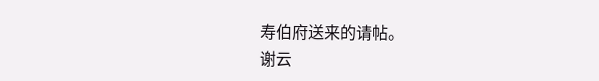寿伯府送来的请帖。
谢云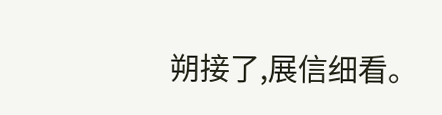朔接了,展信细看。